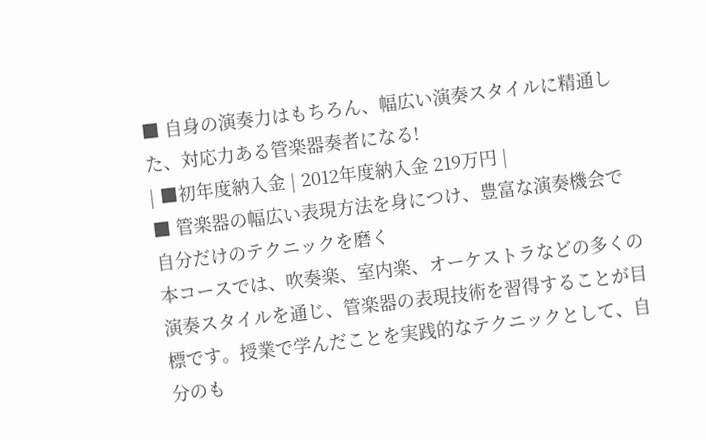■ 自身の演奏力はもちろん、幅広い演奏スタイルに精通した、対応力ある管楽器奏者になる!
| ■初年度納入金 | 2012年度納入金 219万円 |
■ 管楽器の幅広い表現方法を身につけ、豊富な演奏機会で自分だけのテクニックを磨く
本コースでは、吹奏楽、室内楽、オーケストラなどの多くの演奏スタイルを通じ、管楽器の表現技術を習得することが目標です。授業で学んだことを実践的なテクニックとして、自分のも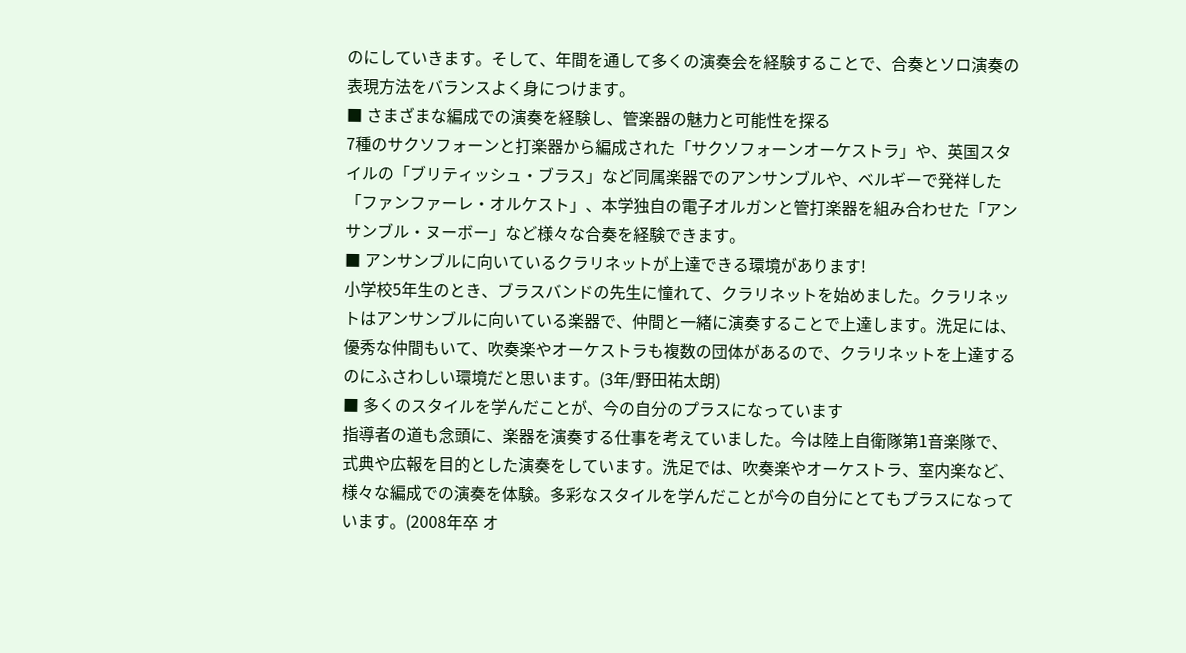のにしていきます。そして、年間を通して多くの演奏会を経験することで、合奏とソロ演奏の表現方法をバランスよく身につけます。
■ さまざまな編成での演奏を経験し、管楽器の魅力と可能性を探る
7種のサクソフォーンと打楽器から編成された「サクソフォーンオーケストラ」や、英国スタイルの「ブリティッシュ・ブラス」など同属楽器でのアンサンブルや、ベルギーで発祥した「ファンファーレ・オルケスト」、本学独自の電子オルガンと管打楽器を組み合わせた「アンサンブル・ヌーボー」など様々な合奏を経験できます。
■ アンサンブルに向いているクラリネットが上達できる環境があります!
小学校5年生のとき、ブラスバンドの先生に憧れて、クラリネットを始めました。クラリネットはアンサンブルに向いている楽器で、仲間と一緒に演奏することで上達します。洗足には、優秀な仲間もいて、吹奏楽やオーケストラも複数の団体があるので、クラリネットを上達するのにふさわしい環境だと思います。(3年/野田祐太朗)
■ 多くのスタイルを学んだことが、今の自分のプラスになっています
指導者の道も念頭に、楽器を演奏する仕事を考えていました。今は陸上自衛隊第1音楽隊で、式典や広報を目的とした演奏をしています。洗足では、吹奏楽やオーケストラ、室内楽など、様々な編成での演奏を体験。多彩なスタイルを学んだことが今の自分にとてもプラスになっています。(2008年卒 オ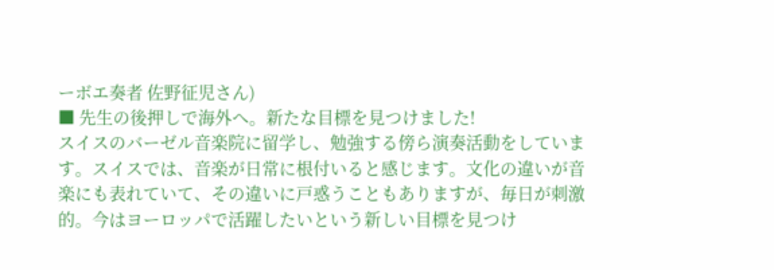ーボエ奏者 佐野征児さん)
■ 先生の後押しで海外へ。新たな目標を見つけました!
スイスのバーゼル音楽院に留学し、勉強する傍ら演奏活動をしています。スイスでは、音楽が日常に根付いると感じます。文化の違いが音楽にも表れていて、その違いに戸惑うこともありますが、毎日が刺激的。今はヨーロッパで活躍したいという新しい目標を見つけ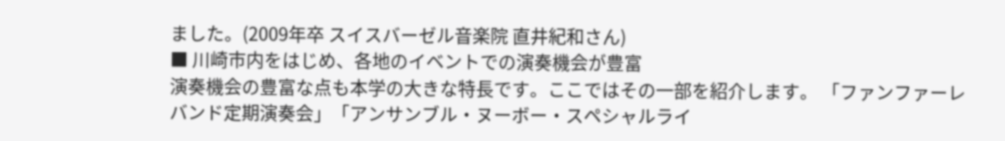ました。(2009年卒 スイスバーゼル音楽院 直井紀和さん)
■ 川崎市内をはじめ、各地のイベントでの演奏機会が豊富
演奏機会の豊富な点も本学の大きな特長です。ここではその一部を紹介します。 「ファンファーレバンド定期演奏会」「アンサンブル・ヌーボー・スペシャルライ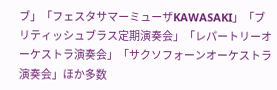ブ」「フェスタサマーミューザKAWASAKI」「ブリティッシュブラス定期演奏会」「レパートリーオーケストラ演奏会」「サクソフォーンオーケストラ演奏会」ほか多数